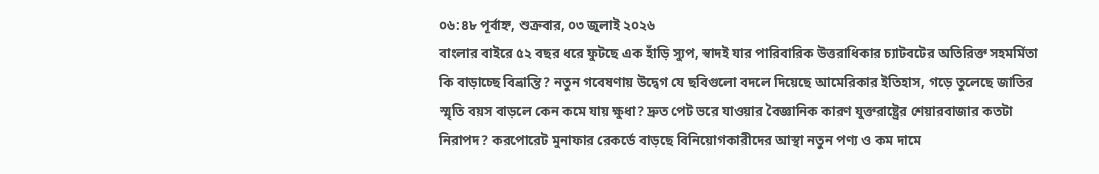০৬:৪৮ পূর্বাহ্ন, শুক্রবার, ০৩ জুলাই ২০২৬
বাংলার বাইরে ৫২ বছর ধরে ফুটছে এক হাঁড়ি স্যুপ, স্বাদই যার পারিবারিক উত্তরাধিকার চ্যাটবটের অতিরিক্ত সহমর্মিতা কি বাড়াচ্ছে বিভ্রান্তি? নতুন গবেষণায় উদ্বেগ যে ছবিগুলো বদলে দিয়েছে আমেরিকার ইতিহাস, গড়ে তুলেছে জাতির স্মৃতি বয়স বাড়লে কেন কমে যায় ক্ষুধা? দ্রুত পেট ভরে যাওয়ার বৈজ্ঞানিক কারণ যুক্তরাষ্ট্রের শেয়ারবাজার কতটা নিরাপদ? করপোরেট মুনাফার রেকর্ডে বাড়ছে বিনিয়োগকারীদের আস্থা নতুন পণ্য ও কম দামে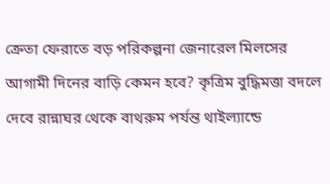ক্রেতা ফেরাতে বড় পরিকল্পনা জেনারেল মিলসের আগামী দিনের বাড়ি কেমন হবে? কৃত্রিম বুদ্ধিমত্তা বদলে দেবে রান্নাঘর থেকে বাথরুম পর্যন্ত থাইল্যান্ডে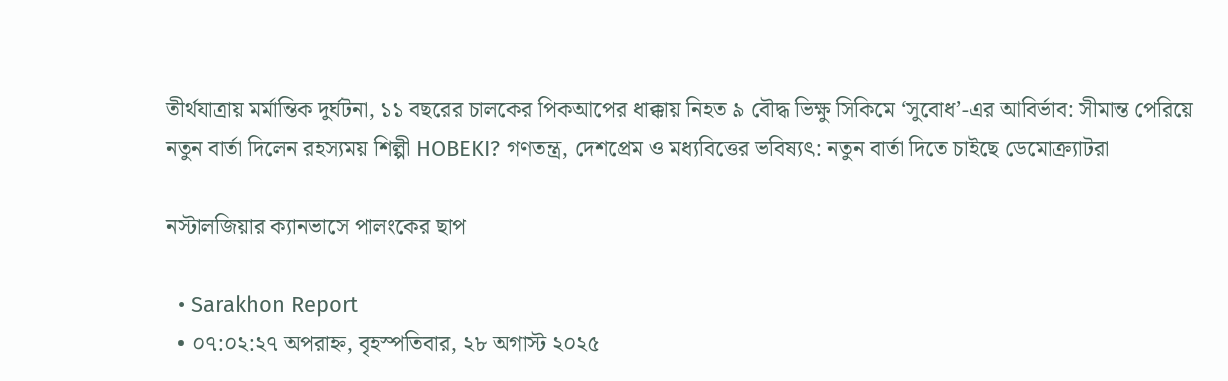তীর্থযাত্রায় মর্মান্তিক দুর্ঘটনা, ১১ বছরের চালকের পিকআপের ধাক্কায় নিহত ৯ বৌদ্ধ ভিক্ষু সিকিমে ‘সুবোধ’-এর আবির্ভাব: সীমান্ত পেরিয়ে নতুন বার্তা দিলেন রহস্যময় শিল্পী HOBEKI? গণতন্ত্র, দেশপ্রেম ও মধ্যবিত্তের ভবিষ্যৎ: নতুন বার্তা দিতে চাইছে ডেমোক্র্যাটরা

নস্টালজিয়ার ক্যানভাসে পালংকের ছাপ

  • Sarakhon Report
  • ০৭:০২:২৭ অপরাহ্ন, বৃহস্পতিবার, ২৮ অগাস্ট ২০২৫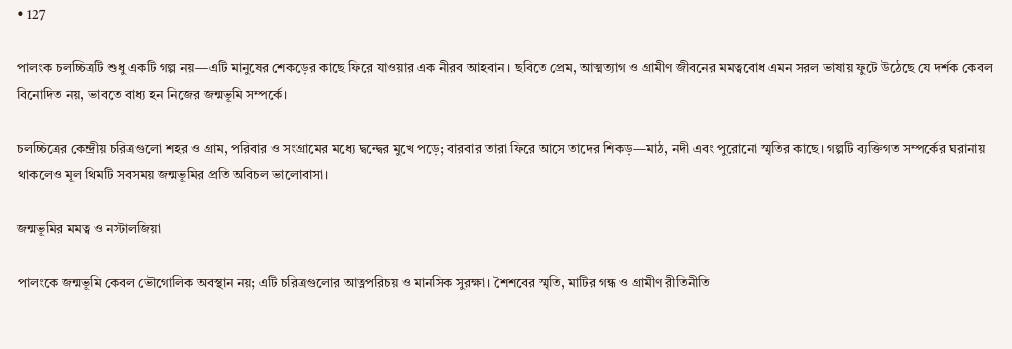• 127

পালংক চলচ্চিত্রটি শুধু একটি গল্প নয়—এটি মানুষের শেকড়ের কাছে ফিরে যাওয়ার এক নীরব আহবান। ছবিতে প্রেম, আত্মত্যাগ ও গ্রামীণ জীবনের মমত্ববোধ এমন সরল ভাষায় ফুটে উঠেছে যে দর্শক কেবল বিনোদিত নয়, ভাবতে বাধ্য হন নিজের জন্মভূমি সম্পর্কে।

চলচ্চিত্রের কেন্দ্রীয় চরিত্রগুলো শহর ও গ্রাম, পরিবার ও সংগ্রামের মধ্যে দ্বন্দ্বের মুখে পড়ে; বারবার তারা ফিরে আসে তাদের শিকড়—মাঠ, নদী এবং পুরোনো স্মৃতির কাছে। গল্পটি ব্যক্তিগত সম্পর্কের ঘরানায় থাকলেও মূল থিমটি সবসময় জন্মভূমির প্রতি অবিচল ভালোবাসা।

জন্মভূমির মমত্ব ও নস্টালজিয়া

পালংকে জন্মভূমি কেবল ভৌগোলিক অবস্থান নয়; এটি চরিত্রগুলোর আত্নপরিচয় ও মানসিক সুরক্ষা। শৈশবের স্মৃতি, মাটির গন্ধ ও গ্রামীণ রীতিনীতি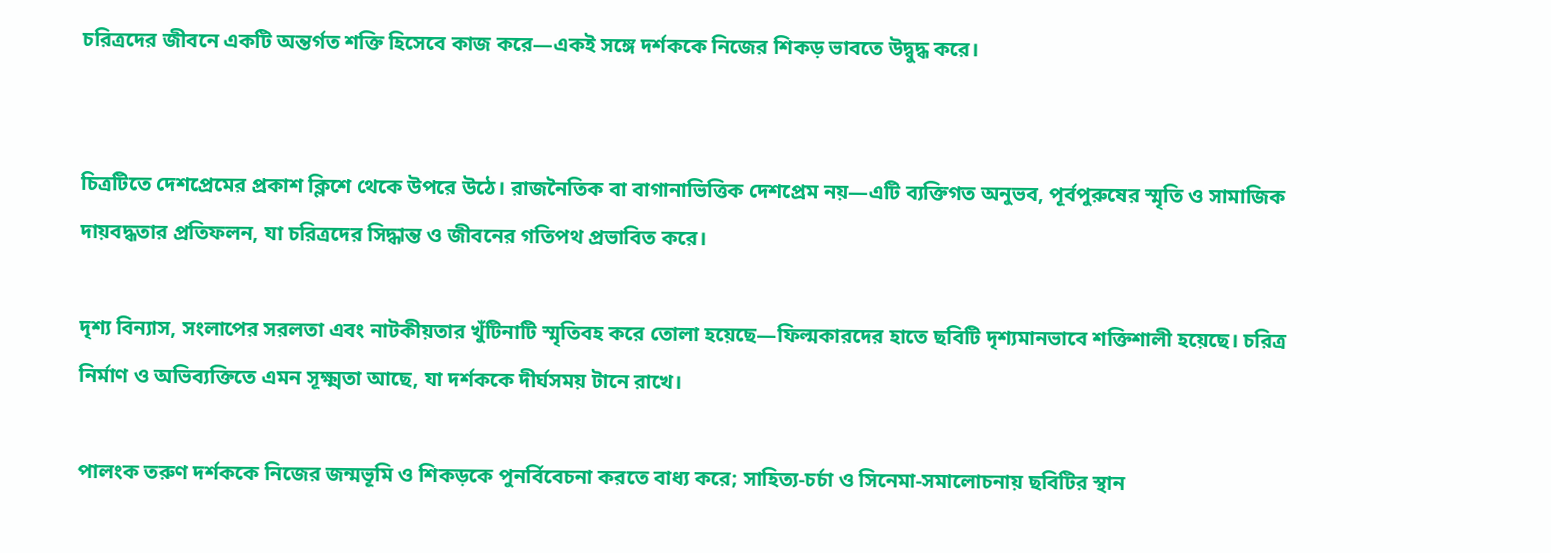চরিত্রদের জীবনে একটি অন্তর্গত শক্তি হিসেবে কাজ করে—একই সঙ্গে দর্শককে নিজের শিকড় ভাবতে উদ্বুদ্ধ করে।


চিত্রটিতে দেশপ্রেমের প্রকাশ ক্লিশে থেকে উপরে উঠে। রাজনৈতিক বা বাগানাভিত্তিক দেশপ্রেম নয়—এটি ব্যক্তিগত অনুভব, পূর্বপুরুষের স্মৃতি ও সামাজিক দায়বদ্ধতার প্রতিফলন, যা চরিত্রদের সিদ্ধান্ত ও জীবনের গতিপথ প্রভাবিত করে।

দৃশ্য বিন্যাস, সংলাপের সরলতা এবং নাটকীয়তার খুঁটিনাটি স্মৃতিবহ করে তোলা হয়েছে—ফিল্মকারদের হাতে ছবিটি দৃশ্যমানভাবে শক্তিশালী হয়েছে। চরিত্র নির্মাণ ও অভিব্যক্তিতে এমন সূক্ষ্মতা আছে, যা দর্শককে দীর্ঘসময় টানে রাখে।

পালংক তরুণ দর্শককে নিজের জন্মভূমি ও শিকড়কে পুনর্বিবেচনা করতে বাধ্য করে; সাহিত্য-চর্চা ও সিনেমা-সমালোচনায় ছবিটির স্থান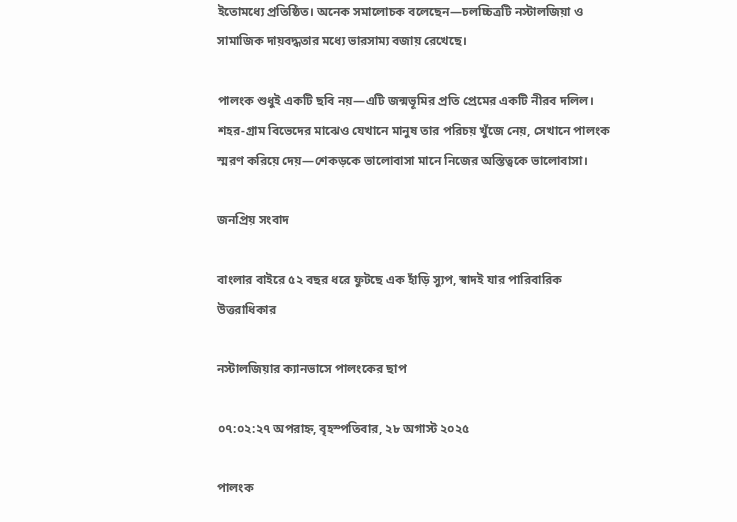ইতোমধ্যে প্রতিষ্ঠিত। অনেক সমালোচক বলেছেন—চলচ্চিত্রটি নস্টালজিয়া ও সামাজিক দায়বদ্ধতার মধ্যে ভারসাম্য বজায় রেখেছে।

পালংক শুধুই একটি ছবি নয়—এটি জন্মভূমির প্রতি প্রেমের একটি নীরব দলিল। শহর-গ্রাম বিভেদের মাঝেও যেখানে মানুষ তার পরিচয় খুঁজে নেয়, সেখানে পালংক স্মরণ করিয়ে দেয়—শেকড়কে ভালোবাসা মানে নিজের অস্তিত্বকে ভালোবাসা।

জনপ্রিয় সংবাদ

বাংলার বাইরে ৫২ বছর ধরে ফুটছে এক হাঁড়ি স্যুপ, স্বাদই যার পারিবারিক উত্তরাধিকার

নস্টালজিয়ার ক্যানভাসে পালংকের ছাপ

০৭:০২:২৭ অপরাহ্ন, বৃহস্পতিবার, ২৮ অগাস্ট ২০২৫

পালংক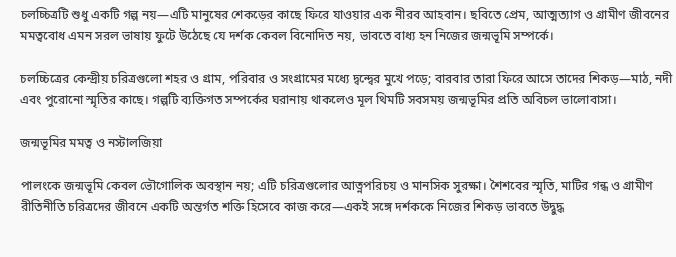চলচ্চিত্রটি শুধু একটি গল্প নয়—এটি মানুষের শেকড়ের কাছে ফিরে যাওয়ার এক নীরব আহবান। ছবিতে প্রেম, আত্মত্যাগ ও গ্রামীণ জীবনের মমত্ববোধ এমন সরল ভাষায় ফুটে উঠেছে যে দর্শক কেবল বিনোদিত নয়, ভাবতে বাধ্য হন নিজের জন্মভূমি সম্পর্কে।

চলচ্চিত্রের কেন্দ্রীয় চরিত্রগুলো শহর ও গ্রাম, পরিবার ও সংগ্রামের মধ্যে দ্বন্দ্বের মুখে পড়ে; বারবার তারা ফিরে আসে তাদের শিকড়—মাঠ, নদী এবং পুরোনো স্মৃতির কাছে। গল্পটি ব্যক্তিগত সম্পর্কের ঘরানায় থাকলেও মূল থিমটি সবসময় জন্মভূমির প্রতি অবিচল ভালোবাসা।

জন্মভূমির মমত্ব ও নস্টালজিয়া

পালংকে জন্মভূমি কেবল ভৌগোলিক অবস্থান নয়; এটি চরিত্রগুলোর আত্নপরিচয় ও মানসিক সুরক্ষা। শৈশবের স্মৃতি, মাটির গন্ধ ও গ্রামীণ রীতিনীতি চরিত্রদের জীবনে একটি অন্তর্গত শক্তি হিসেবে কাজ করে—একই সঙ্গে দর্শককে নিজের শিকড় ভাবতে উদ্বুদ্ধ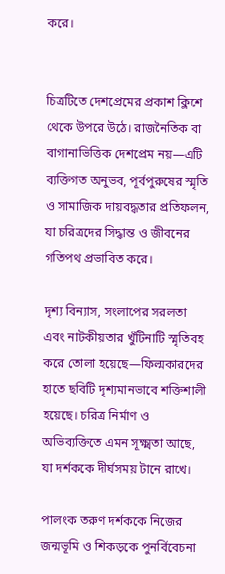করে।


চিত্রটিতে দেশপ্রেমের প্রকাশ ক্লিশে থেকে উপরে উঠে। রাজনৈতিক বা বাগানাভিত্তিক দেশপ্রেম নয়—এটি ব্যক্তিগত অনুভব, পূর্বপুরুষের স্মৃতি ও সামাজিক দায়বদ্ধতার প্রতিফলন, যা চরিত্রদের সিদ্ধান্ত ও জীবনের গতিপথ প্রভাবিত করে।

দৃশ্য বিন্যাস, সংলাপের সরলতা এবং নাটকীয়তার খুঁটিনাটি স্মৃতিবহ করে তোলা হয়েছে—ফিল্মকারদের হাতে ছবিটি দৃশ্যমানভাবে শক্তিশালী হয়েছে। চরিত্র নির্মাণ ও অভিব্যক্তিতে এমন সূক্ষ্মতা আছে, যা দর্শককে দীর্ঘসময় টানে রাখে।

পালংক তরুণ দর্শককে নিজের জন্মভূমি ও শিকড়কে পুনর্বিবেচনা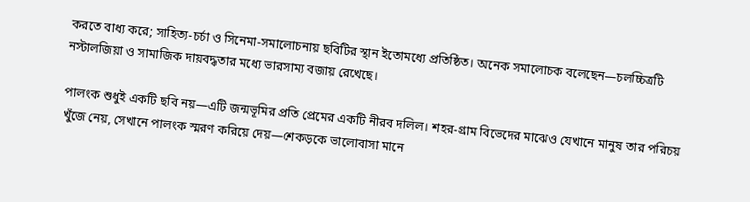করতে বাধ্য করে; সাহিত্য-চর্চা ও সিনেমা-সমালোচনায় ছবিটির স্থান ইতোমধ্যে প্রতিষ্ঠিত। অনেক সমালোচক বলেছেন—চলচ্চিত্রটি নস্টালজিয়া ও সামাজিক দায়বদ্ধতার মধ্যে ভারসাম্য বজায় রেখেছে।

পালংক শুধুই একটি ছবি নয়—এটি জন্মভূমির প্রতি প্রেমের একটি নীরব দলিল। শহর-গ্রাম বিভেদের মাঝেও যেখানে মানুষ তার পরিচয় খুঁজে নেয়, সেখানে পালংক স্মরণ করিয়ে দেয়—শেকড়কে ভালোবাসা মানে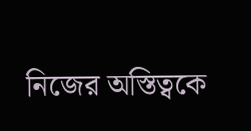নিজের অস্তিত্বকে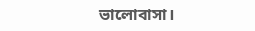ভালোবাসা।